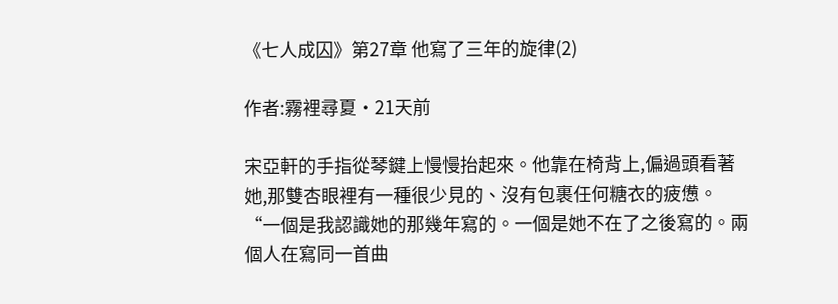《七人成囚》第27章 他寫了三年的旋律(2)

作者:霧裡尋夏·21天前

宋亞軒的手指從琴鍵上慢慢抬起來。他靠在椅背上,偏過頭看著她,那雙杏眼裡有一種很少見的、沒有包裹任何糖衣的疲憊。“一個是我認識她的那幾年寫的。一個是她不在了之後寫的。兩個人在寫同一首曲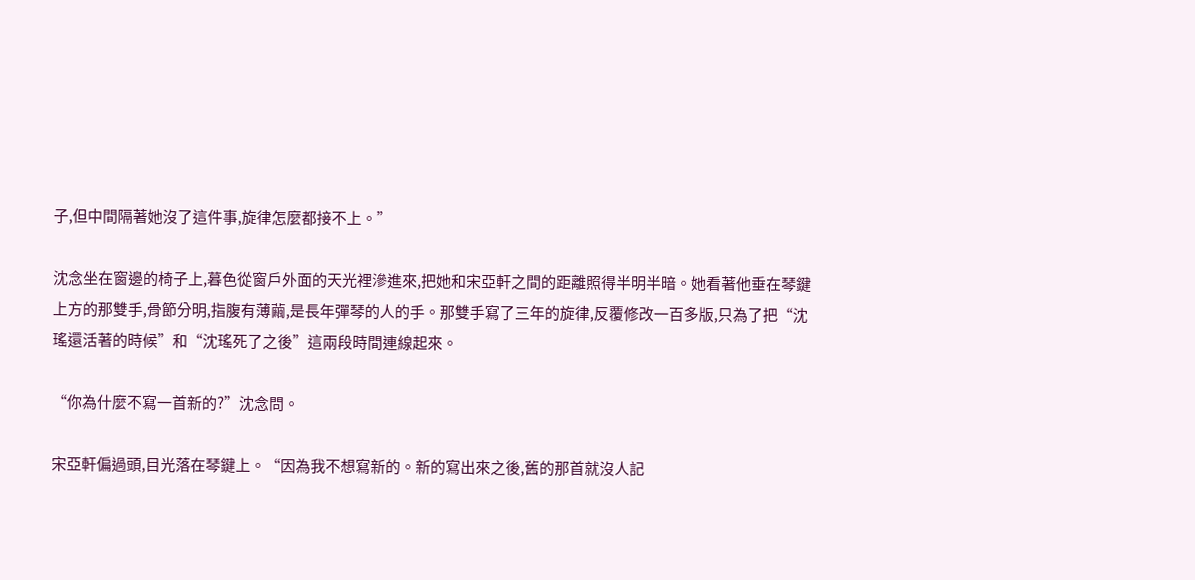子,但中間隔著她沒了這件事,旋律怎麼都接不上。”

沈念坐在窗邊的椅子上,暮色從窗戶外面的天光裡滲進來,把她和宋亞軒之間的距離照得半明半暗。她看著他垂在琴鍵上方的那雙手,骨節分明,指腹有薄繭,是長年彈琴的人的手。那雙手寫了三年的旋律,反覆修改一百多版,只為了把“沈瑤還活著的時候”和“沈瑤死了之後”這兩段時間連線起來。

“你為什麼不寫一首新的?”沈念問。

宋亞軒偏過頭,目光落在琴鍵上。“因為我不想寫新的。新的寫出來之後,舊的那首就沒人記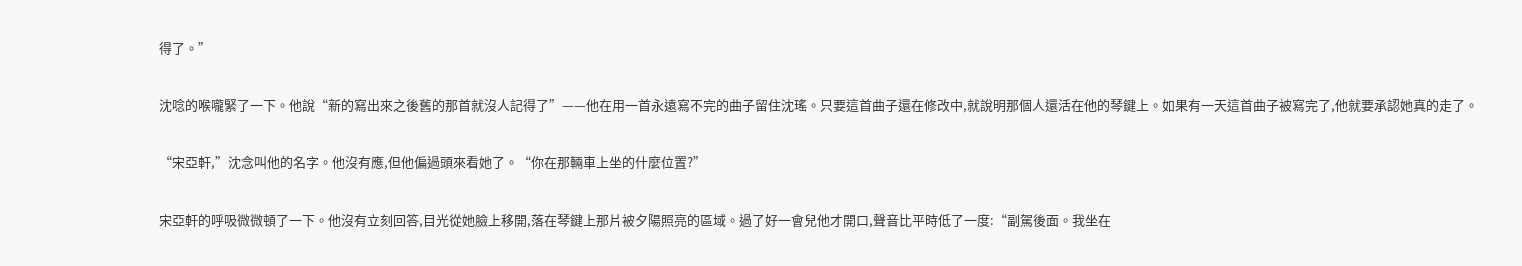得了。”

沈唸的喉嚨緊了一下。他說“新的寫出來之後舊的那首就沒人記得了”——他在用一首永遠寫不完的曲子留住沈瑤。只要這首曲子還在修改中,就說明那個人還活在他的琴鍵上。如果有一天這首曲子被寫完了,他就要承認她真的走了。

“宋亞軒,”沈念叫他的名字。他沒有應,但他偏過頭來看她了。“你在那輛車上坐的什麼位置?”

宋亞軒的呼吸微微頓了一下。他沒有立刻回答,目光從她臉上移開,落在琴鍵上那片被夕陽照亮的區域。過了好一會兒他才開口,聲音比平時低了一度:“副駕後面。我坐在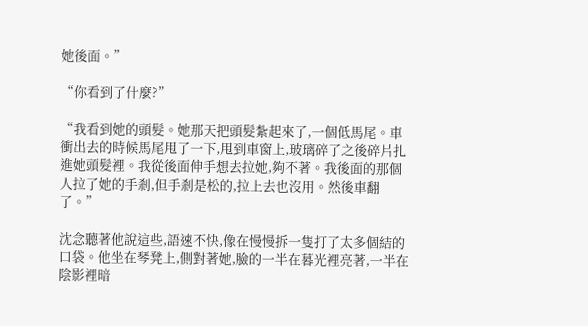她後面。”

“你看到了什麼?”

“我看到她的頭髮。她那天把頭髮紮起來了,一個低馬尾。車衝出去的時候馬尾甩了一下,甩到車窗上,玻璃碎了之後碎片扎進她頭髮裡。我從後面伸手想去拉她,夠不著。我後面的那個人拉了她的手剎,但手剎是松的,拉上去也沒用。然後車翻了。”

沈念聽著他說這些,語速不快,像在慢慢拆一隻打了太多個結的口袋。他坐在琴凳上,側對著她,臉的一半在暮光裡亮著,一半在陰影裡暗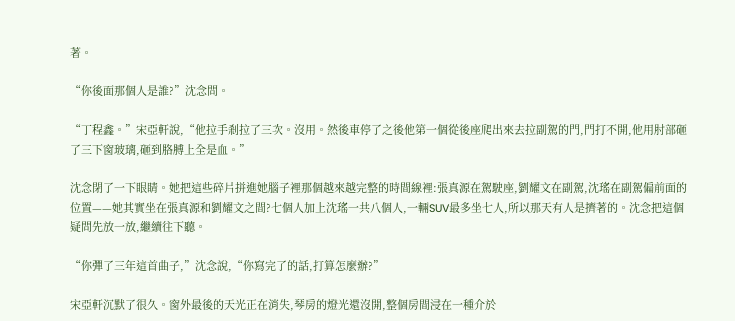著。

“你後面那個人是誰?”沈念問。

“丁程鑫。”宋亞軒說,“他拉手剎拉了三次。沒用。然後車停了之後他第一個從後座爬出來去拉副駕的門,門打不開,他用肘部砸了三下窗玻璃,砸到胳膊上全是血。”

沈念閉了一下眼睛。她把這些碎片拼進她腦子裡那個越來越完整的時間線裡:張真源在駕駛座,劉耀文在副駕,沈瑤在副駕偏前面的位置——她其實坐在張真源和劉耀文之間?七個人加上沈瑤一共八個人,一輛SUV最多坐七人,所以那天有人是擠著的。沈念把這個疑問先放一放,繼續往下聽。

“你彈了三年這首曲子,”沈念說,“你寫完了的話,打算怎麼辦?”

宋亞軒沉默了很久。窗外最後的天光正在消失,琴房的燈光還沒開,整個房間浸在一種介於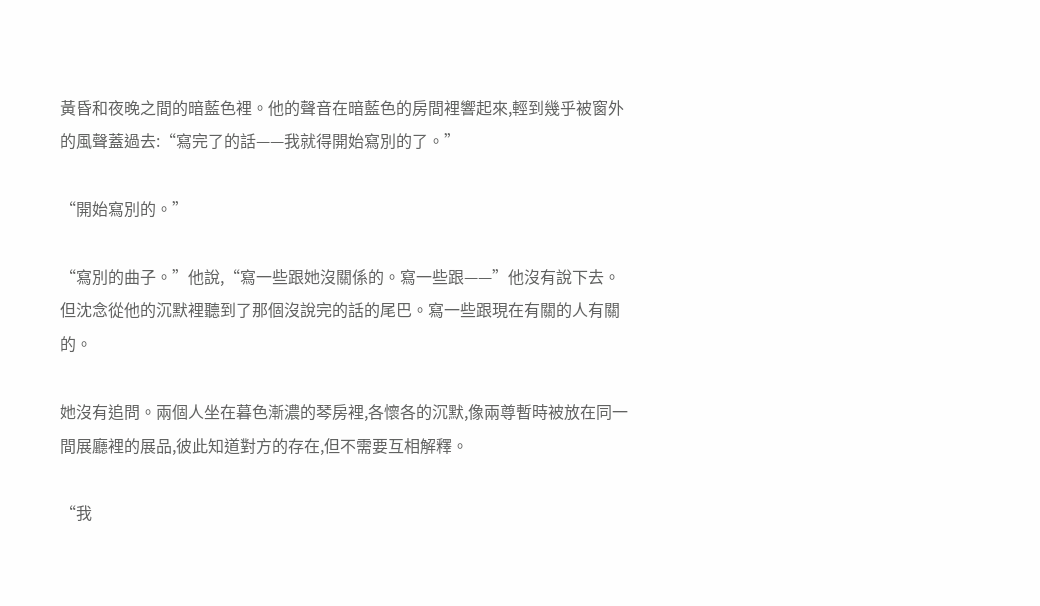黃昏和夜晚之間的暗藍色裡。他的聲音在暗藍色的房間裡響起來,輕到幾乎被窗外的風聲蓋過去:“寫完了的話——我就得開始寫別的了。”

“開始寫別的。”

“寫別的曲子。”他說,“寫一些跟她沒關係的。寫一些跟——”他沒有說下去。但沈念從他的沉默裡聽到了那個沒說完的話的尾巴。寫一些跟現在有關的人有關的。

她沒有追問。兩個人坐在暮色漸濃的琴房裡,各懷各的沉默,像兩尊暫時被放在同一間展廳裡的展品,彼此知道對方的存在,但不需要互相解釋。

“我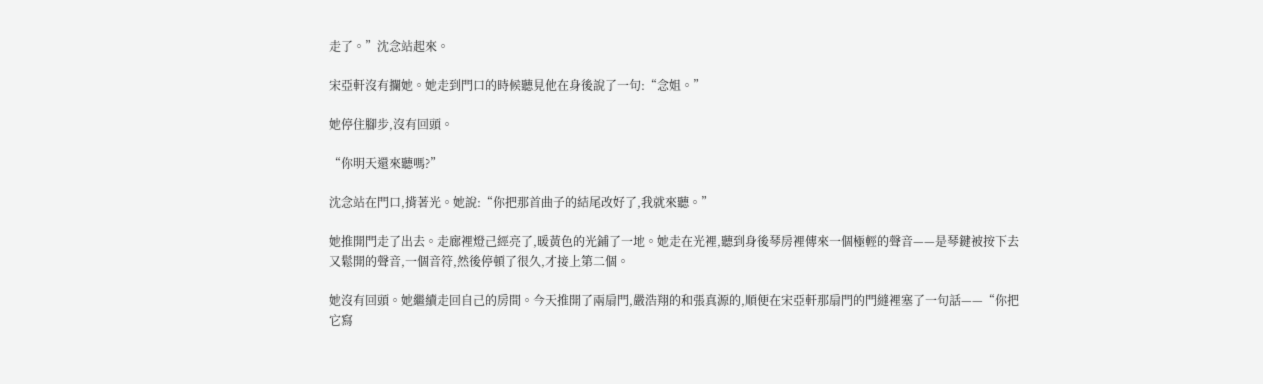走了。”沈念站起來。

宋亞軒沒有攔她。她走到門口的時候聽見他在身後說了一句:“念姐。”

她停住腳步,沒有回頭。

“你明天還來聽嗎?”

沈念站在門口,揹著光。她說:“你把那首曲子的結尾改好了,我就來聽。”

她推開門走了出去。走廊裡燈己經亮了,暖黃色的光鋪了一地。她走在光裡,聽到身後琴房裡傳來一個極輕的聲音——是琴鍵被按下去又鬆開的聲音,一個音符,然後停頓了很久,才接上第二個。

她沒有回頭。她繼續走回自己的房間。今天推開了兩扇門,嚴浩翔的和張真源的,順便在宋亞軒那扇門的門縫裡塞了一句話——“你把它寫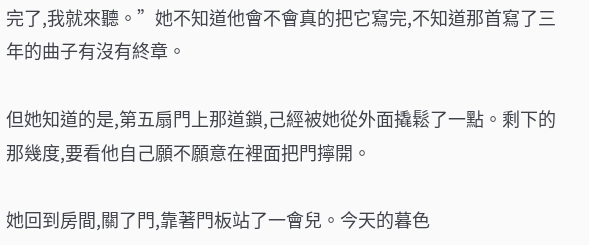完了,我就來聽。”她不知道他會不會真的把它寫完,不知道那首寫了三年的曲子有沒有終章。

但她知道的是,第五扇門上那道鎖,己經被她從外面撬鬆了一點。剩下的那幾度,要看他自己願不願意在裡面把門擰開。

她回到房間,關了門,靠著門板站了一會兒。今天的暮色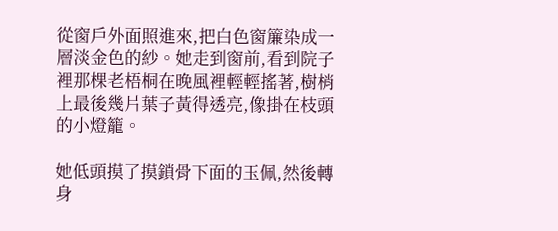從窗戶外面照進來,把白色窗簾染成一層淡金色的紗。她走到窗前,看到院子裡那棵老梧桐在晚風裡輕輕搖著,樹梢上最後幾片葉子黃得透亮,像掛在枝頭的小燈籠。

她低頭摸了摸鎖骨下面的玉佩,然後轉身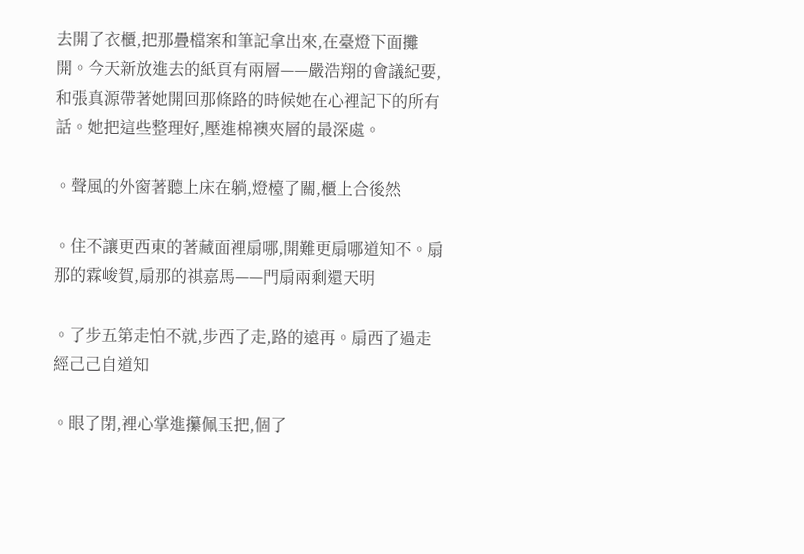去開了衣櫃,把那疊檔案和筆記拿出來,在臺燈下面攤開。今天新放進去的紙頁有兩層——嚴浩翔的會議紀要,和張真源帶著她開回那條路的時候她在心裡記下的所有話。她把這些整理好,壓進棉襖夾層的最深處。

。聲風的外窗著聽上床在躺,燈檯了關,櫃上合後然

。住不讓更西東的著藏面裡扇哪,開難更扇哪道知不。扇那的霖峻賀,扇那的祺嘉馬——門扇兩剩還天明

。了步五第走怕不就,步西了走,路的遠再。扇西了過走經己己自道知

。眼了閉,裡心掌進攥佩玉把,個了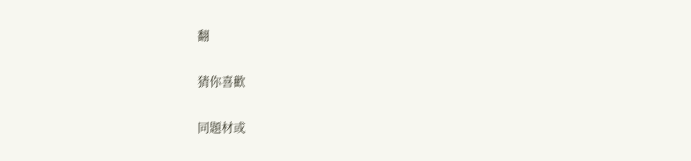翻

猜你喜歡

同題材或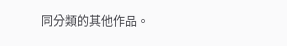同分類的其他作品。